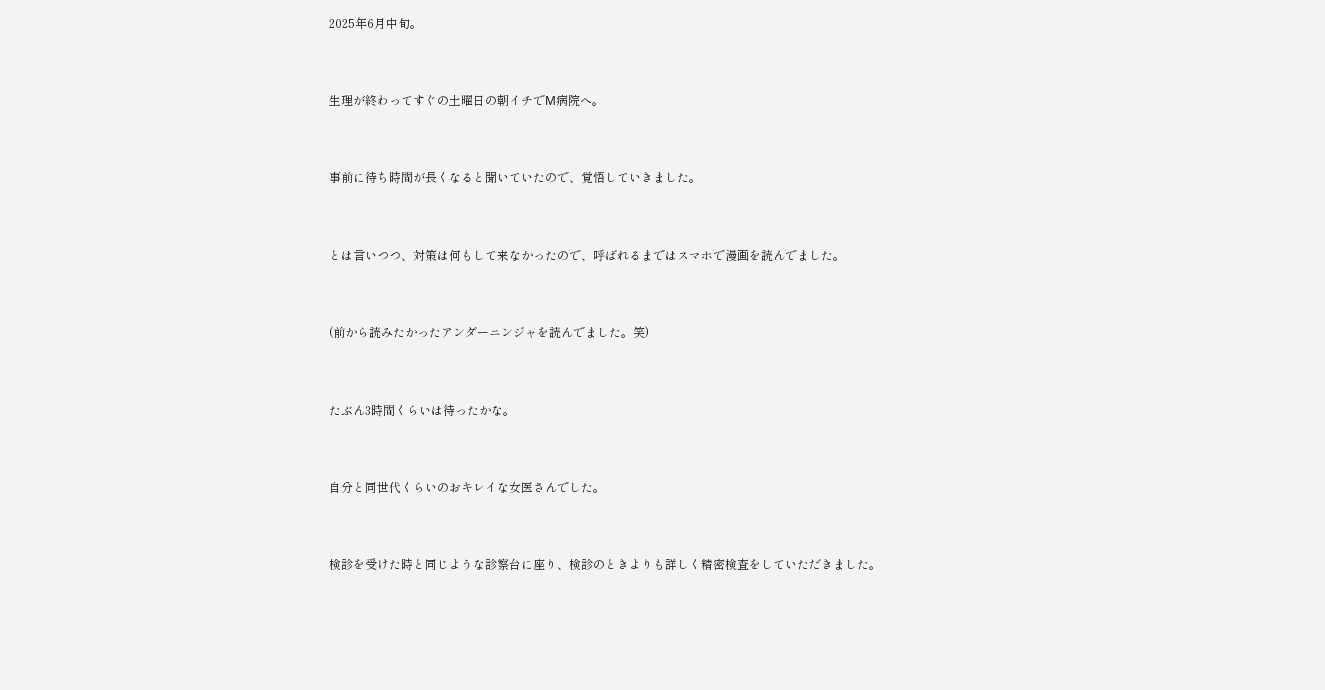2025年6月中旬。


生理が終わってすぐの土曜日の朝イチでM病院へ。


事前に待ち時間が長くなると聞いていたので、覚悟していきました。


とは言いつつ、対策は何もして来なかったので、呼ばれるまではスマホで漫画を読んでました。


(前から読みたかったアンダーニンジャを読んでました。笑)


たぶん3時間くらいは待ったかな。


自分と同世代くらいのおキレイな女医さんでした。


検診を受けた時と同じような診察台に座り、検診のときよりも詳しく精密検査をしていただきました。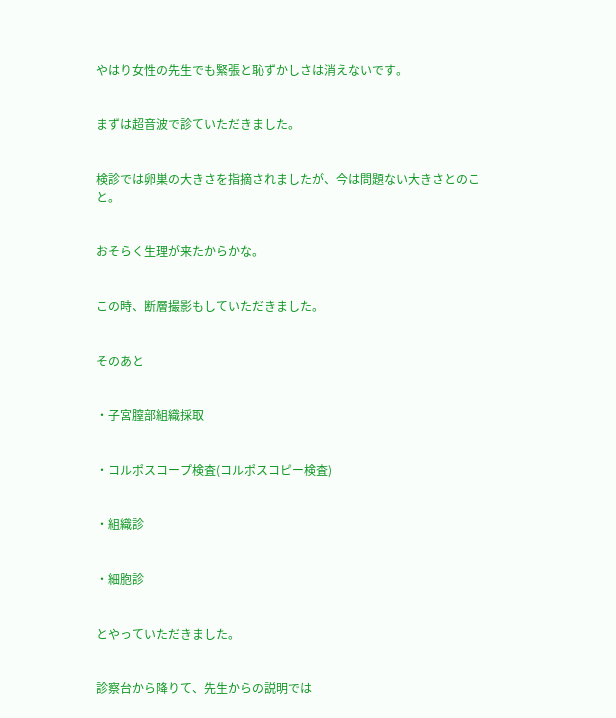やはり女性の先生でも緊張と恥ずかしさは消えないです。


まずは超音波で診ていただきました。


検診では卵巣の大きさを指摘されましたが、今は問題ない大きさとのこと。


おそらく生理が来たからかな。


この時、断層撮影もしていただきました。


そのあと


・子宮膣部組織採取


・コルポスコープ検査(コルポスコピー検査)


・組織診


・細胞診


とやっていただきました。


診察台から降りて、先生からの説明では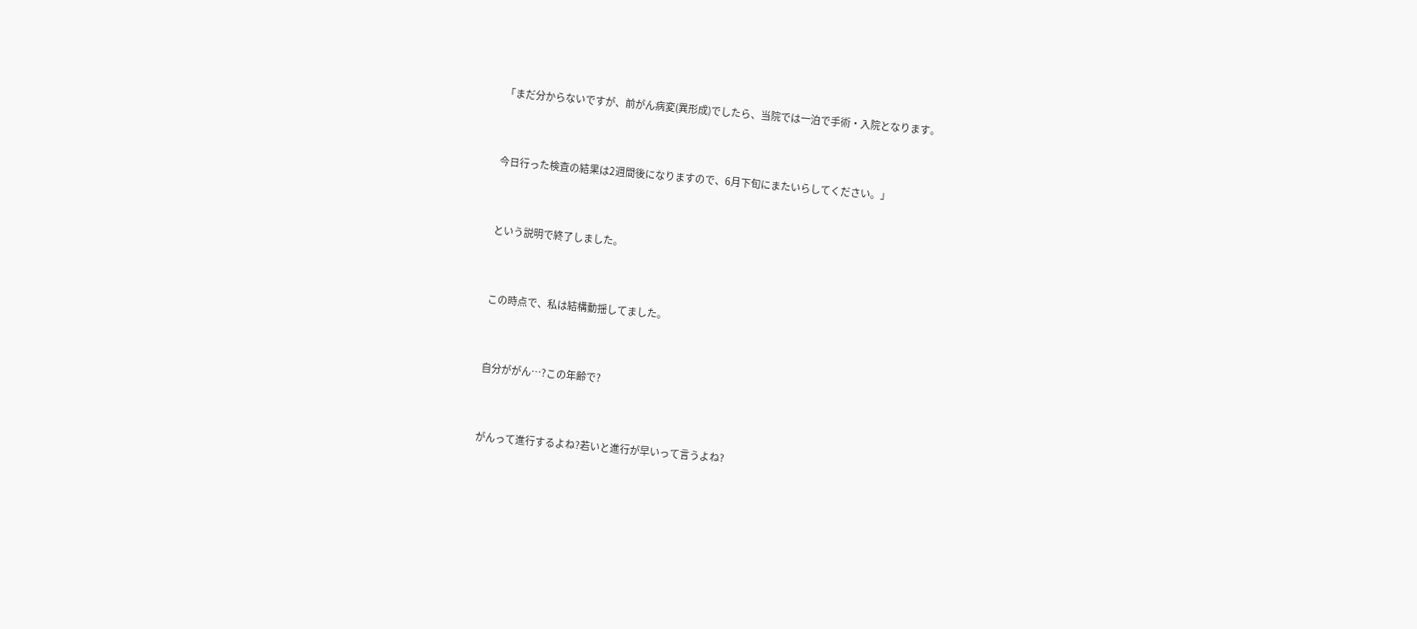「まだ分からないですが、前がん病変(異形成)でしたら、当院では一泊で手術・入院となります。


今日行った検査の結果は2週間後になりますので、6月下旬にまたいらしてください。」


という説明で終了しました。


この時点で、私は結構動揺してました。


自分ががん…?この年齢で?


がんって進行するよね?若いと進行が早いって言うよね?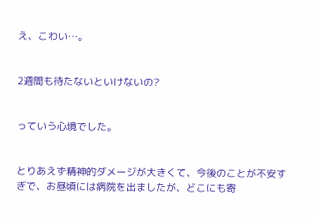え、こわい…。


2週間も待たないといけないの?


っていう心境でした。


とりあえず精神的ダメージが大きくて、今後のことが不安すぎで、お昼頃には病院を出ましたが、どこにも寄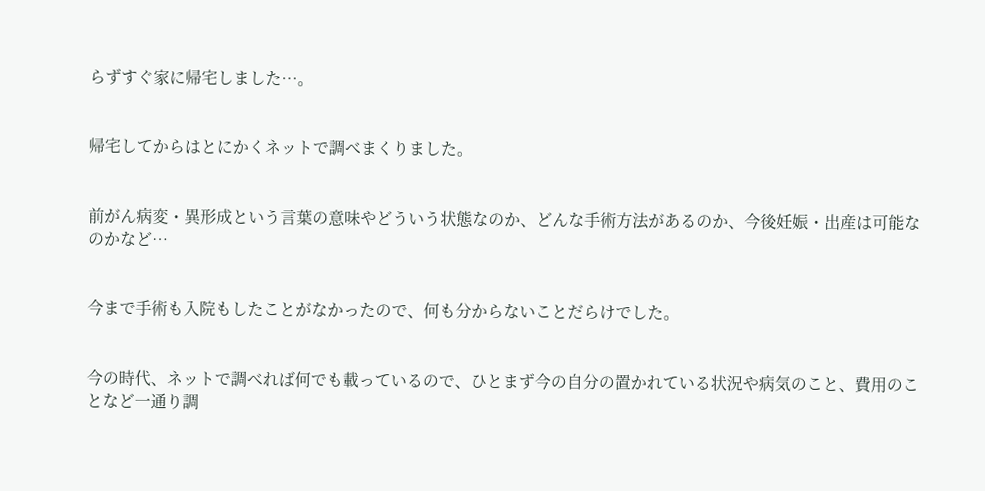らずすぐ家に帰宅しました…。


帰宅してからはとにかくネットで調べまくりました。


前がん病変・異形成という言葉の意味やどういう状態なのか、どんな手術方法があるのか、今後妊娠・出産は可能なのかなど…


今まで手術も入院もしたことがなかったので、何も分からないことだらけでした。


今の時代、ネットで調べれば何でも載っているので、ひとまず今の自分の置かれている状況や病気のこと、費用のことなど一通り調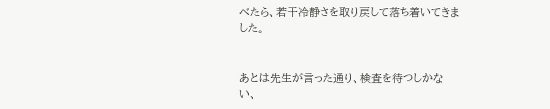べたら、若干冷静さを取り戻して落ち着いてきました。


あとは先生が言った通り、検査を待つしかない、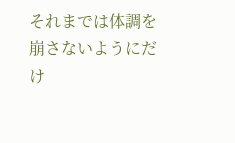それまでは体調を崩さないようにだけ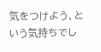気をつけよう、という気持ちでし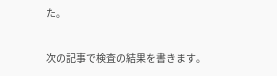た。


次の記事で検査の結果を書きます。